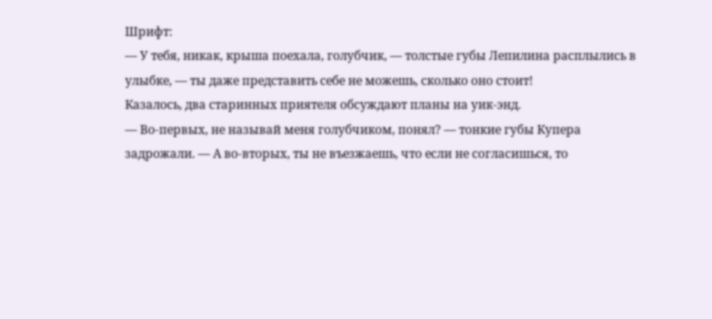Шрифт:
— У тебя, никак, крыша поехала, голубчик, — толстые губы Лепилина расплылись в улыбке, — ты даже представить себе не можешь, сколько оно стоит!
Казалось, два старинных приятеля обсуждают планы на уик-энд.
— Во-первых, не называй меня голубчиком, понял? — тонкие губы Купера задрожали. — А во-вторых, ты не въезжаешь, что если не согласишься, то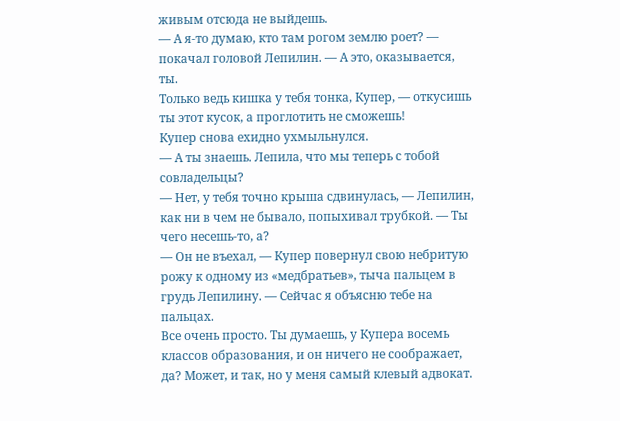живым отсюда не выйдешь.
— А я-то думаю, кто там рогом землю роет? — покачал головой Лепилин. — А это, оказывается, ты.
Только ведь кишка у тебя тонка, Купер, — откусишь ты этот кусок, а проглотить не сможешь!
Купер снова ехидно ухмыльнулся.
— А ты знаешь. Лепила, что мы теперь с тобой совладельцы?
— Нет, у тебя точно крыша сдвинулась, — Лепилин, как ни в чем не бывало, попыхивал трубкой. — Ты чего несешь-то, а?
— Он не въехал, — Купер повернул свою небритую рожу к одному из «медбратьев», тыча пальцем в грудь Лепилину. — Сейчас я объясню тебе на пальцах.
Все очень просто. Ты думаешь, у Купера восемь классов образования, и он ничего не соображает, да? Может, и так, но у меня самый клевый адвокат.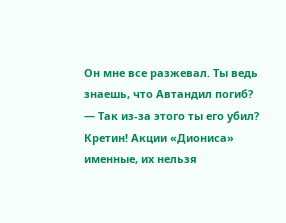Он мне все разжевал. Ты ведь знаешь, что Автандил погиб?
— Так из-за этого ты его убил? Кретин! Акции «Диониса» именные, их нельзя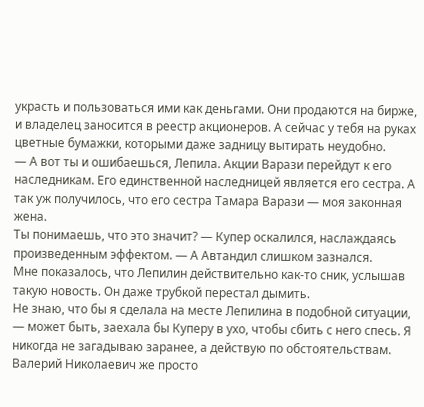украсть и пользоваться ими как деньгами. Они продаются на бирже, и владелец заносится в реестр акционеров. А сейчас у тебя на руках цветные бумажки, которыми даже задницу вытирать неудобно.
— А вот ты и ошибаешься, Лепила. Акции Варази перейдут к его наследникам. Его единственной наследницей является его сестра. А так уж получилось, что его сестра Тамара Варази — моя законная жена.
Ты понимаешь, что это значит? — Купер оскалился, наслаждаясь произведенным эффектом. — А Автандил слишком зазнался.
Мне показалось, что Лепилин действительно как-то сник, услышав такую новость. Он даже трубкой перестал дымить.
Не знаю, что бы я сделала на месте Лепилина в подобной ситуации, — может быть, заехала бы Куперу в ухо, чтобы сбить с него спесь. Я никогда не загадываю заранее, а действую по обстоятельствам. Валерий Николаевич же просто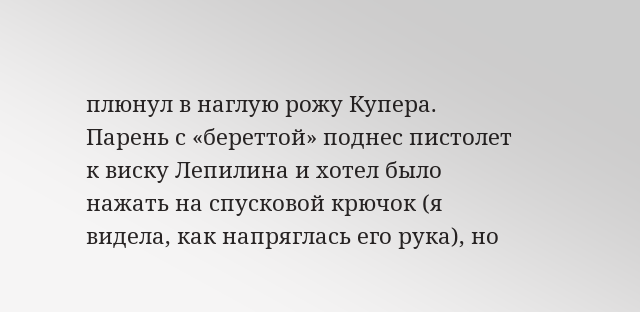плюнул в наглую рожу Купера.
Парень с «береттой» поднес пистолет к виску Лепилина и хотел было нажать на спусковой крючок (я видела, как напряглась его рука), но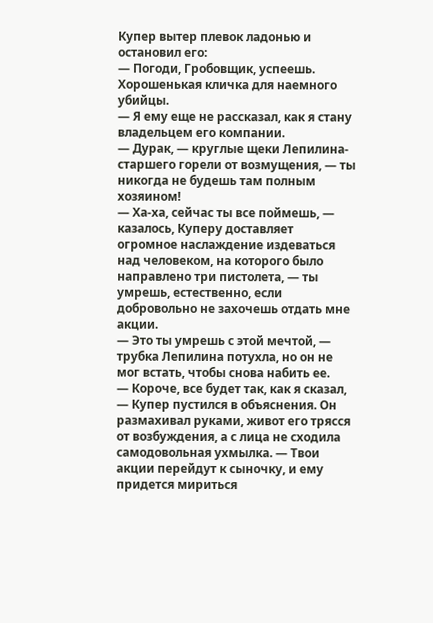Купер вытер плевок ладонью и остановил его:
— Погоди, Гробовщик, успеешь.
Хорошенькая кличка для наемного убийцы.
— Я ему еще не рассказал, как я стану владельцем его компании.
— Дурак, — круглые щеки Лепилина-старшего горели от возмущения, — ты никогда не будешь там полным хозяином!
— Ха-ха, сейчас ты все поймешь, — казалось, Куперу доставляет огромное наслаждение издеваться над человеком, на которого было направлено три пистолета, — ты умрешь, естественно, если добровольно не захочешь отдать мне акции.
— Это ты умрешь с этой мечтой, — трубка Лепилина потухла, но он не мог встать, чтобы снова набить ее.
— Короче, все будет так, как я сказал, — Купер пустился в объяснения. Он размахивал руками, живот его трясся от возбуждения, а с лица не сходила самодовольная ухмылка. — Твои акции перейдут к сыночку, и ему придется мириться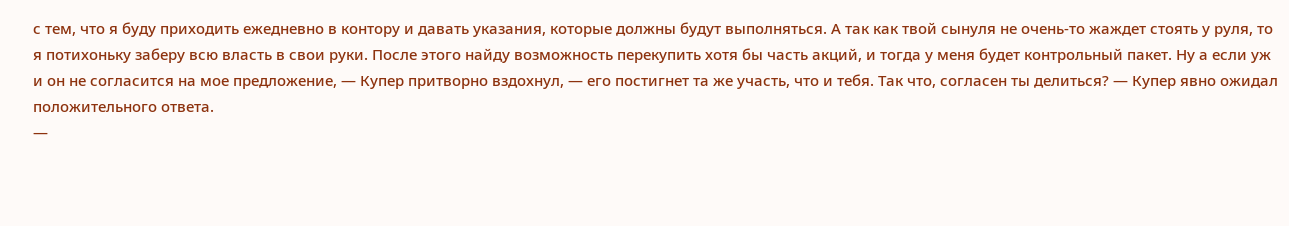с тем, что я буду приходить ежедневно в контору и давать указания, которые должны будут выполняться. А так как твой сынуля не очень-то жаждет стоять у руля, то я потихоньку заберу всю власть в свои руки. После этого найду возможность перекупить хотя бы часть акций, и тогда у меня будет контрольный пакет. Ну а если уж и он не согласится на мое предложение, — Купер притворно вздохнул, — его постигнет та же участь, что и тебя. Так что, согласен ты делиться? — Купер явно ожидал положительного ответа.
—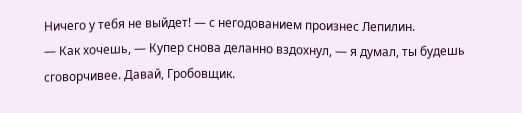Ничего у тебя не выйдет! — с негодованием произнес Лепилин.
— Как хочешь, — Купер снова деланно вздохнул, — я думал, ты будешь сговорчивее. Давай, Гробовщик.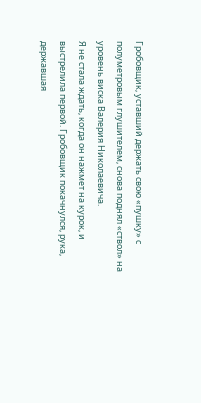Гробовщик, уставший держать свою «пушку» с полуметровым глушителем, снова поднял «ствол» на уровень виска Валерия Николаевича.
Я не стала ждать, когда он нажмет на курок, и выстрелила первой. Гробовщик покачнулся, рука, державшая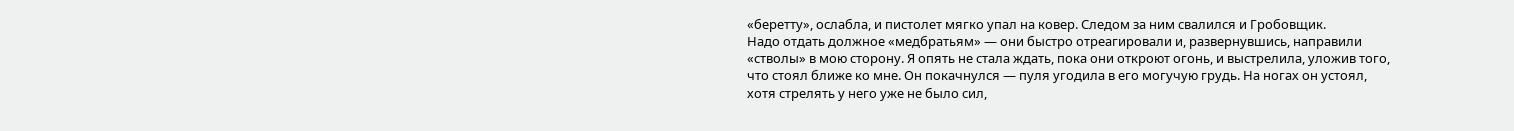«беретту», ослабла, и пистолет мягко упал на ковер. Следом за ним свалился и Гробовщик.
Надо отдать должное «медбратьям» — они быстро отреагировали и, развернувшись, направили «стволы» в мою сторону. Я опять не стала ждать, пока они откроют огонь, и выстрелила, уложив того, что стоял ближе ко мне. Он покачнулся — пуля угодила в его могучую грудь. На ногах он устоял, хотя стрелять у него уже не было сил,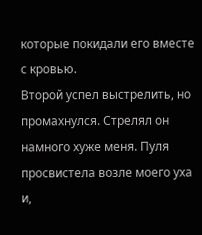которые покидали его вместе с кровью.
Второй успел выстрелить, но промахнулся. Стрелял он намного хуже меня. Пуля просвистела возле моего уха и,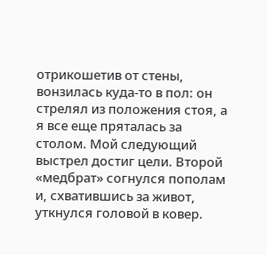отрикошетив от стены, вонзилась куда-то в пол: он стрелял из положения стоя, а я все еще пряталась за столом. Мой следующий выстрел достиг цели. Второй «медбрат» согнулся пополам и, схватившись за живот, уткнулся головой в ковер.